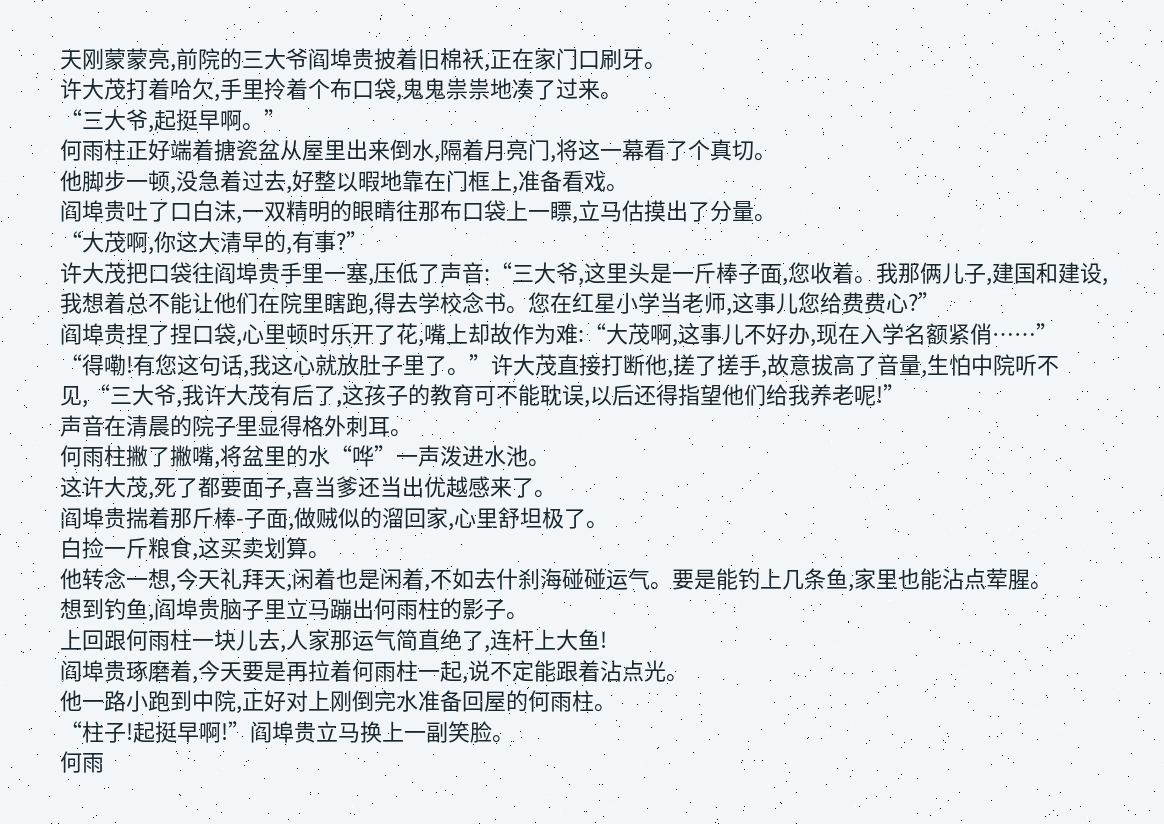天刚蒙蒙亮,前院的三大爷阎埠贵披着旧棉袄,正在家门口刷牙。
许大茂打着哈欠,手里拎着个布口袋,鬼鬼祟祟地凑了过来。
“三大爷,起挺早啊。”
何雨柱正好端着搪瓷盆从屋里出来倒水,隔着月亮门,将这一幕看了个真切。
他脚步一顿,没急着过去,好整以暇地靠在门框上,准备看戏。
阎埠贵吐了口白沫,一双精明的眼睛往那布口袋上一瞟,立马估摸出了分量。
“大茂啊,你这大清早的,有事?”
许大茂把口袋往阎埠贵手里一塞,压低了声音:“三大爷,这里头是一斤棒子面,您收着。我那俩儿子,建国和建设,我想着总不能让他们在院里瞎跑,得去学校念书。您在红星小学当老师,这事儿您给费费心?”
阎埠贵捏了捏口袋,心里顿时乐开了花,嘴上却故作为难:“大茂啊,这事儿不好办,现在入学名额紧俏……”
“得嘞!有您这句话,我这心就放肚子里了。”许大茂直接打断他,搓了搓手,故意拔高了音量,生怕中院听不见,“三大爷,我许大茂有后了,这孩子的教育可不能耽误,以后还得指望他们给我养老呢!”
声音在清晨的院子里显得格外刺耳。
何雨柱撇了撇嘴,将盆里的水“哗”一声泼进水池。
这许大茂,死了都要面子,喜当爹还当出优越感来了。
阎埠贵揣着那斤棒-子面,做贼似的溜回家,心里舒坦极了。
白捡一斤粮食,这买卖划算。
他转念一想,今天礼拜天,闲着也是闲着,不如去什刹海碰碰运气。要是能钓上几条鱼,家里也能沾点荤腥。
想到钓鱼,阎埠贵脑子里立马蹦出何雨柱的影子。
上回跟何雨柱一块儿去,人家那运气简直绝了,连杆上大鱼!
阎埠贵琢磨着,今天要是再拉着何雨柱一起,说不定能跟着沾点光。
他一路小跑到中院,正好对上刚倒完水准备回屋的何雨柱。
“柱子!起挺早啊!”阎埠贵立马换上一副笑脸。
何雨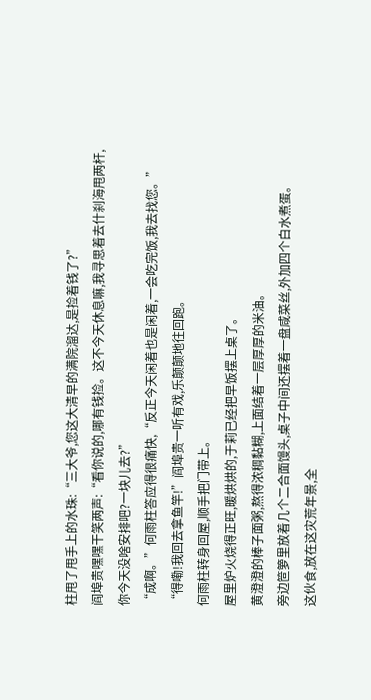柱甩了甩手上的水珠:“三大爷,您这大清早的满院溜达,是捡着钱了?”
阎埠贵嘿嘿干笑两声:“看你说的,哪有钱捡。这不今天休息嘛,我寻思着去什刹海甩两杆,你今天没啥安排吧?一块儿去?”
“成啊。”何雨柱答应得很痛快,“反正今天闲着也是闲着,一会吃完饭,我去找您。”
“得嘞!我回去拿鱼竿!”阎埠贵一听有戏,乐颠颠地往回跑。
何雨柱转身回屋,顺手把门带上。
屋里炉火烧得正旺,暖烘烘的,于莉已经把早饭摆上桌了。
黄澄澄的棒子面粥,熬得浓稠黏糊,上面结着一层厚厚的米油。
旁边笸箩里放着几个二合面馒头,桌子中间还摆着一盘咸菜丝,外加四个白水煮蛋。
这伙食,放在这灾荒年景,全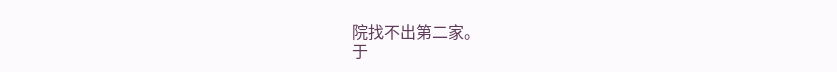院找不出第二家。
于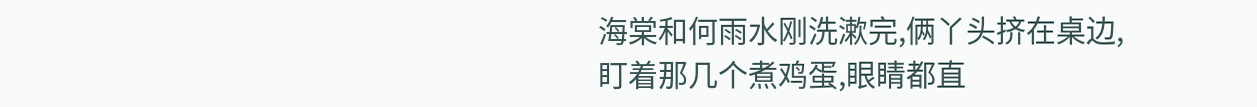海棠和何雨水刚洗漱完,俩丫头挤在桌边,盯着那几个煮鸡蛋,眼睛都直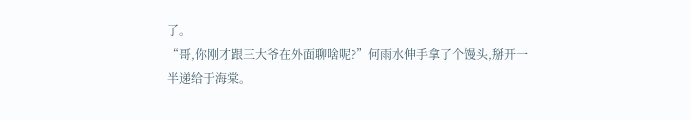了。
“哥,你刚才跟三大爷在外面聊啥呢?”何雨水伸手拿了个馒头,掰开一半递给于海棠。